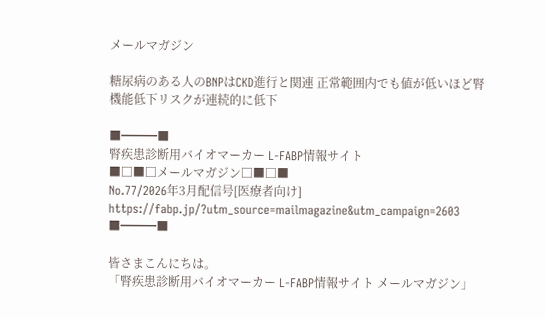メールマガジン

糖尿病のある人のBNPはCKD進行と関連 正常範囲内でも値が低いほど腎機能低下リスクが連続的に低下

■━━━■
腎疾患診断用バイオマーカー L-FABP情報サイト
■□■□メールマガジン□■□■
No.77/2026年3月配信号[医療者向け]
https://fabp.jp/?utm_source=mailmagazine&utm_campaign=2603
■━━━■

皆さまこんにちは。
「腎疾患診断用バイオマーカー L-FABP情報サイト メールマガジン」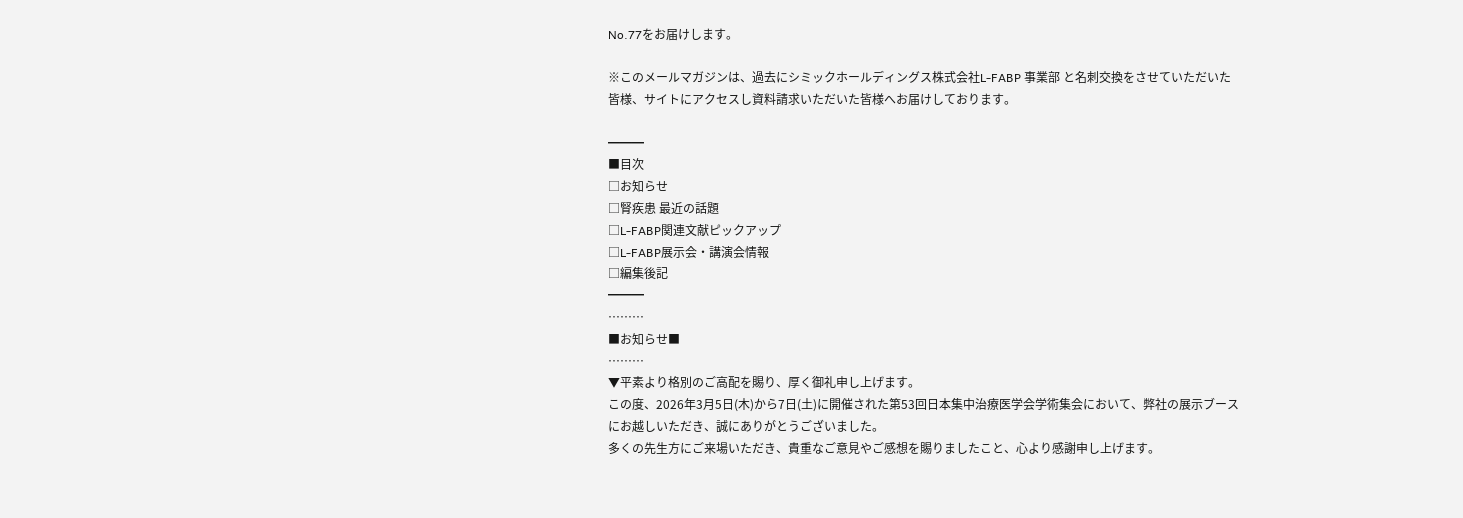No.77をお届けします。

※このメールマガジンは、過去にシミックホールディングス株式会社L-FABP 事業部 と名刺交換をさせていただいた皆様、サイトにアクセスし資料請求いただいた皆様へお届けしております。

━━━
■目次
□お知らせ
□腎疾患 最近の話題
□L-FABP関連文献ピックアップ
□L-FABP展示会・講演会情報
□編集後記
━━━
………
■お知らせ■
………
▼平素より格別のご高配を賜り、厚く御礼申し上げます。
この度、2026年3月5日(木)から7日(土)に開催された第53回日本集中治療医学会学術集会において、弊社の展示ブースにお越しいただき、誠にありがとうございました。
多くの先生方にご来場いただき、貴重なご意見やご感想を賜りましたこと、心より感謝申し上げます。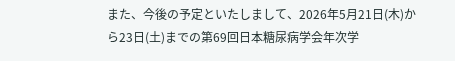また、今後の予定といたしまして、2026年5月21日(木)から23日(土)までの第69回日本糖尿病学会年次学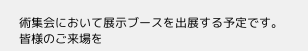術集会において展示ブースを出展する予定です。
皆様のご来場を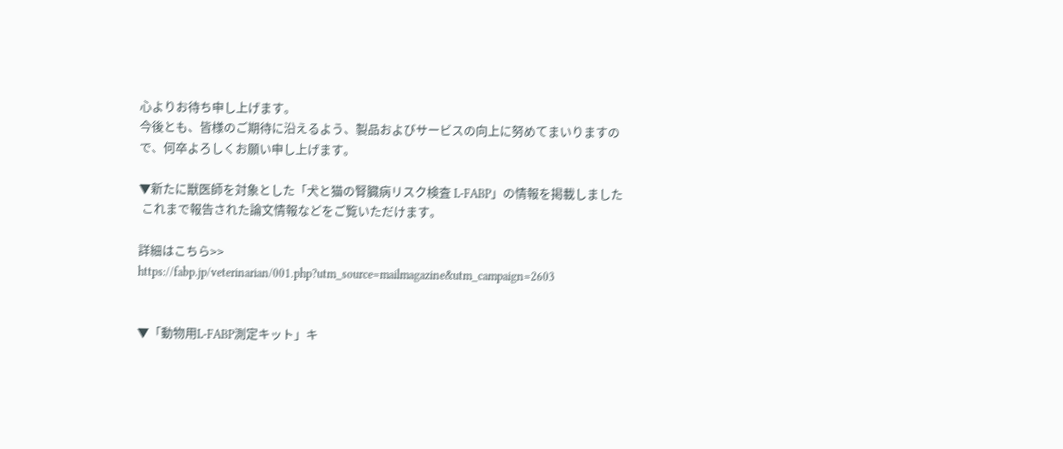心よりお待ち申し上げます。
今後とも、皆様のご期待に沿えるよう、製品およびサービスの向上に努めてまいりますので、何卒よろしくお願い申し上げます。

▼新たに獣医師を対象とした「犬と猫の腎臓病リスク検査 L-FABP」の情報を掲載しました
 これまで報告された論文情報などをご覧いただけます。

詳細はこちら>>
https://fabp.jp/veterinarian/001.php?utm_source=mailmagazine&utm_campaign=2603


▼「動物用L-FABP測定キット」キ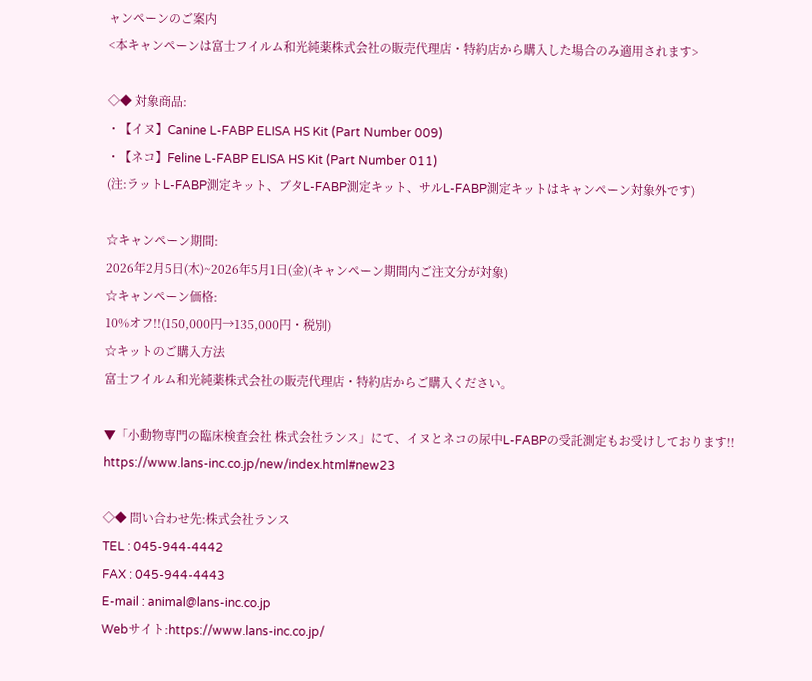ャンペーンのご案内
<本キャンペーンは富士フイルム和光純薬株式会社の販売代理店・特約店から購入した場合のみ適用されます>

◇◆ 対象商品:
・【イヌ】Canine L-FABP ELISA HS Kit (Part Number 009)
・【ネコ】Feline L-FABP ELISA HS Kit (Part Number 011)
(注:ラットL-FABP測定キット、ブタL-FABP測定キット、サルL-FABP測定キットはキャンペーン対象外です)

☆キャンペーン期間:
2026年2月5日(木)~2026年5月1日(金)(キャンペーン期間内ご注文分が対象)
☆キャンペーン価格:
10%オフ!!(150,000円→135,000円・税別)
☆キットのご購入方法
富士フイルム和光純薬株式会社の販売代理店・特約店からご購入ください。

▼「小動物専門の臨床検査会社 株式会社ランス」にて、イヌとネコの尿中L-FABPの受託測定もお受けしております!!
https://www.lans-inc.co.jp/new/index.html#new23

◇◆ 問い合わせ先:株式会社ランス
TEL : 045-944-4442
FAX : 045-944-4443
E-mail : animal@lans-inc.co.jp
Webサイト:https://www.lans-inc.co.jp/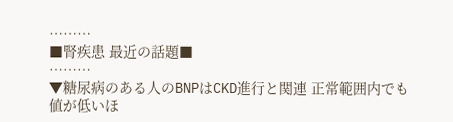………
■腎疾患 最近の話題■
………
▼糖尿病のある人のBNPはCKD進行と関連 正常範囲内でも値が低いほ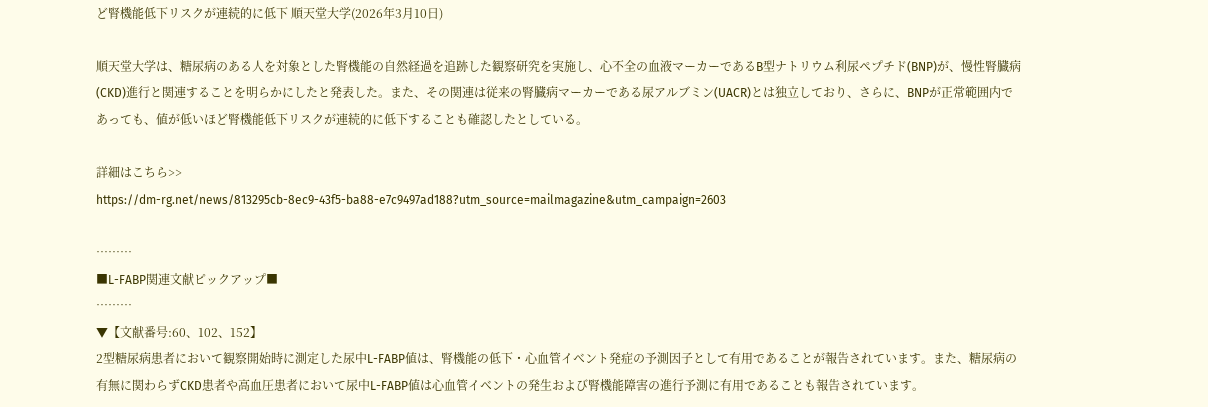ど腎機能低下リスクが連続的に低下 順天堂大学(2026年3月10日)

順天堂大学は、糖尿病のある人を対象とした腎機能の自然経過を追跡した観察研究を実施し、心不全の血液マーカーであるB型ナトリウム利尿ペプチド(BNP)が、慢性腎臓病(CKD)進行と関連することを明らかにしたと発表した。また、その関連は従来の腎臓病マーカーである尿アルブミン(UACR)とは独立しており、さらに、BNPが正常範囲内であっても、値が低いほど腎機能低下リスクが連続的に低下することも確認したとしている。

詳細はこちら>>
https://dm-rg.net/news/813295cb-8ec9-43f5-ba88-e7c9497ad188?utm_source=mailmagazine&utm_campaign=2603

………
■L-FABP関連文献ピックアップ■
………
▼【文献番号:60、102、152】
2型糖尿病患者において観察開始時に測定した尿中L-FABP値は、腎機能の低下・心血管イベント発症の予測因子として有用であることが報告されています。また、糖尿病の有無に関わらずCKD患者や高血圧患者において尿中L-FABP値は心血管イベントの発生および腎機能障害の進行予測に有用であることも報告されています。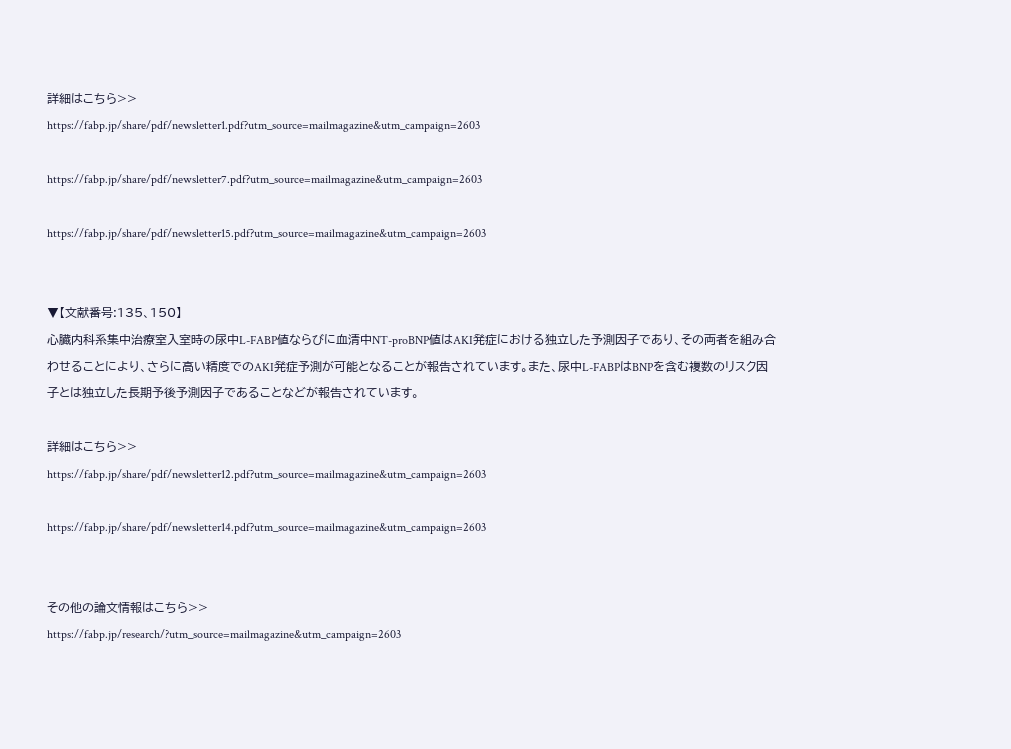詳細はこちら>>
https://fabp.jp/share/pdf/newsletter1.pdf?utm_source=mailmagazine&utm_campaign=2603

https://fabp.jp/share/pdf/newsletter7.pdf?utm_source=mailmagazine&utm_campaign=2603

https://fabp.jp/share/pdf/newsletter15.pdf?utm_source=mailmagazine&utm_campaign=2603


▼【文献番号:135、150】
心臓内科系集中治療室入室時の尿中L-FABP値ならびに血清中NT-proBNP値はAKI発症における独立した予測因子であり、その両者を組み合わせることにより、さらに高い精度でのAKI発症予測が可能となることが報告されています。また、尿中L-FABPはBNPを含む複数のリスク因子とは独立した長期予後予測因子であることなどが報告されています。

詳細はこちら>>
https://fabp.jp/share/pdf/newsletter12.pdf?utm_source=mailmagazine&utm_campaign=2603

https://fabp.jp/share/pdf/newsletter14.pdf?utm_source=mailmagazine&utm_campaign=2603


その他の論文情報はこちら>>
https://fabp.jp/research/?utm_source=mailmagazine&utm_campaign=2603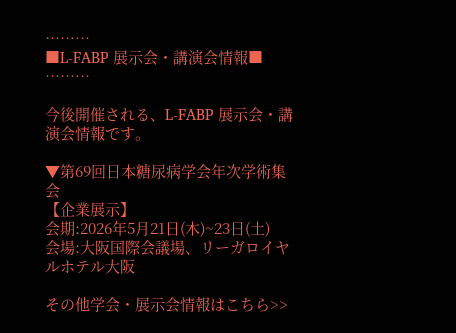………
■L-FABP 展示会・講演会情報■
………

今後開催される、L-FABP 展示会・講演会情報です。

▼第69回日本糖尿病学会年次学術集会
【企業展示】
会期:2026年5月21日(木)~23日(土)
会場:大阪国際会議場、リーガロイヤルホテル大阪

その他学会・展示会情報はこちら>>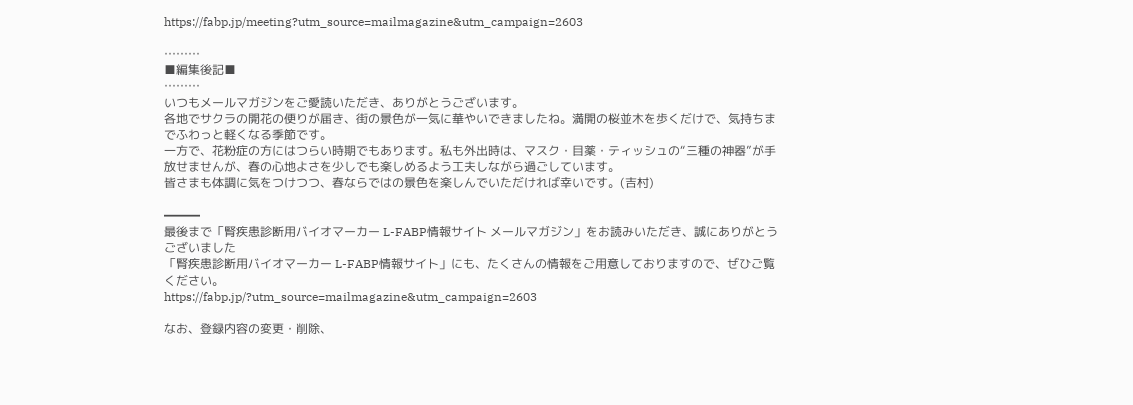https://fabp.jp/meeting?utm_source=mailmagazine&utm_campaign=2603

………
■編集後記■
………
いつもメールマガジンをご愛読いただき、ありがとうございます。
各地でサクラの開花の便りが届き、街の景色が一気に華やいできましたね。満開の桜並木を歩くだけで、気持ちまでふわっと軽くなる季節です。
一方で、花粉症の方にはつらい時期でもあります。私も外出時は、マスク・目薬・ティッシュの“三種の神器”が手放せませんが、春の心地よさを少しでも楽しめるよう工夫しながら過ごしています。
皆さまも体調に気をつけつつ、春ならではの景色を楽しんでいただければ幸いです。(吉村)

━━━
最後まで「腎疾患診断用バイオマーカー L-FABP情報サイト メールマガジン」をお読みいただき、誠にありがとうございました
「腎疾患診断用バイオマーカー L-FABP情報サイト」にも、たくさんの情報をご用意しておりますので、ぜひご覧ください。
https://fabp.jp/?utm_source=mailmagazine&utm_campaign=2603

なお、登録内容の変更・削除、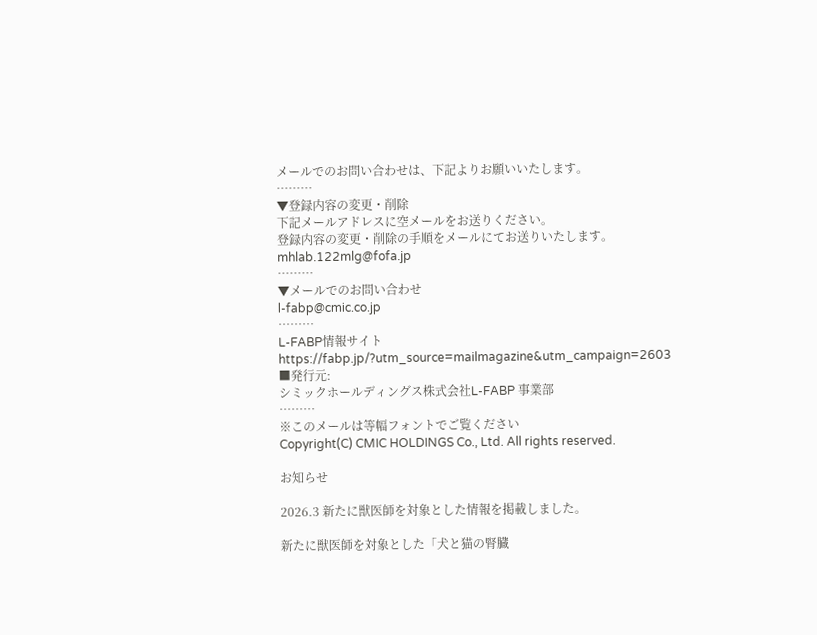メールでのお問い合わせは、下記よりお願いいたします。
………
▼登録内容の変更・削除
下記メールアドレスに空メールをお送りください。
登録内容の変更・削除の手順をメールにてお送りいたします。
mhlab.122mlg@fofa.jp
………
▼メールでのお問い合わせ
l-fabp@cmic.co.jp
………
L-FABP情報サイト
https://fabp.jp/?utm_source=mailmagazine&utm_campaign=2603
■発行元:
シミックホールディングス株式会社L-FABP 事業部
………
※このメールは等幅フォントでご覧ください
Copyright(C) CMIC HOLDINGS Co., Ltd. All rights reserved.

お知らせ

2026.3 新たに獣医師を対象とした情報を掲載しました。

新たに獣医師を対象とした「犬と猫の腎臓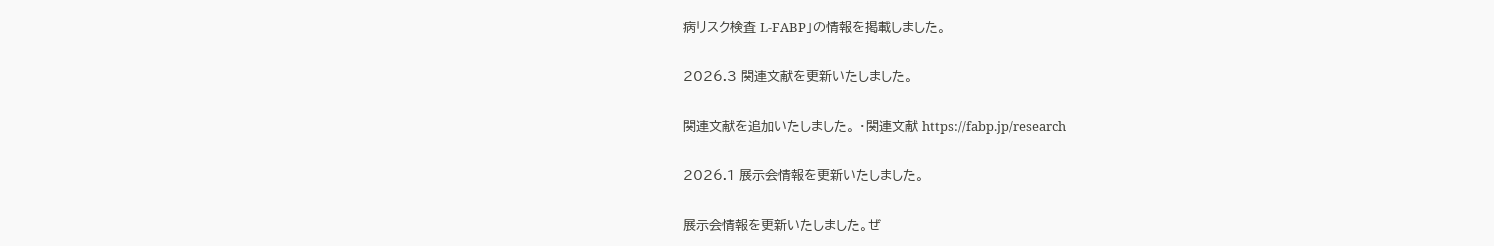病リスク検査 L-FABP」の情報を掲載しました。

2026.3 関連文献を更新いたしました。

関連文献を追加いたしました。 ・関連文献 https://fabp.jp/research

2026.1 展示会情報を更新いたしました。

展示会情報を更新いたしました。ぜ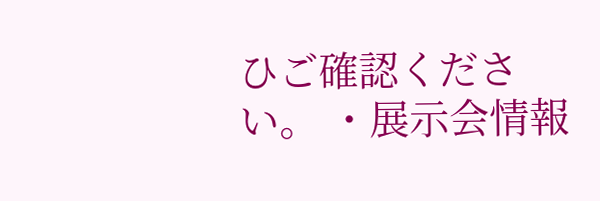ひご確認ください。 ・展示会情報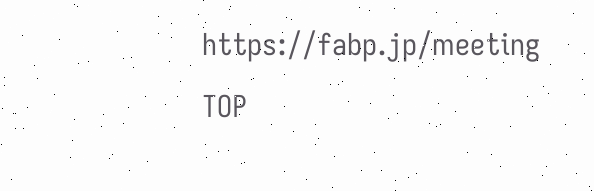https://fabp.jp/meeting
TOP